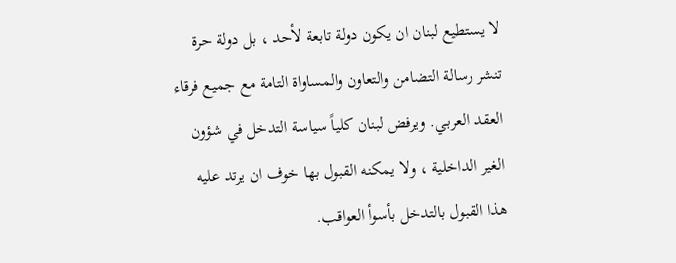لا يستطيع لبنان ان يكون دولة تابعة لأحد ، بل دولة حرة تنشر رسالة التضامن والتعاون والمساواة التامة مع جميع فرقاء العقد العربي. ويرفض لبنان كلياً سياسة التدخل في شؤون الغير الداخلية ، ولا يمكنه القبول بها خوف ان يرتد عليه هذا القبول بالتدخل بأسوأ العواقب.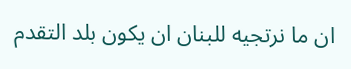ان ما نرتجيه للبنان ان يكون بلد التقدم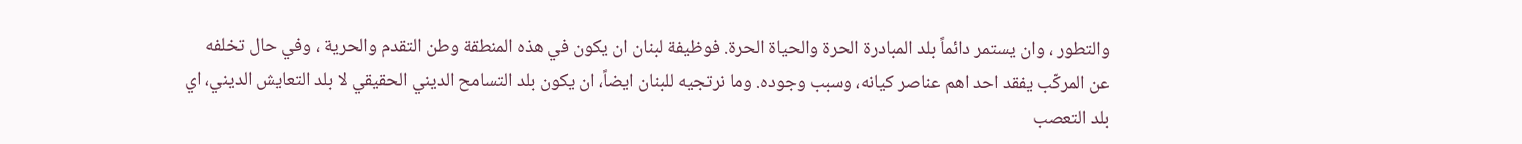والتطور ، وان يستمر دائماً بلد المبادرة الحرة والحياة الحرة. فوظيفة لبنان ان يكون في هذه المنطقة وطن التقدم والحرية ، وفي حال تخلفه عن المركّب يفقد احد اهم عناصر كيانه، وسبب وجوده. وما نرتجيه للبنان ايضاً، ان يكون بلد التسامح الديني الحقيقي لا بلد التعايش الديني، اي بلد التعصب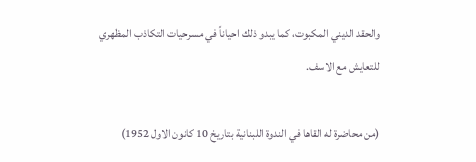والحقد الديني المكبوت، كما يبدو ذلك احياناً في مسرحيات التكاذب المظهري للتعايش مع الاسف.

(من محاضرة له القاها في الندوة اللبنانية بتاريخ 10 كانون الاول 1952)